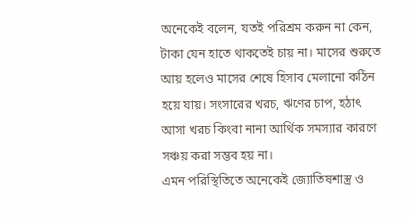অনেকেই বলেন, যতই পরিশ্রম করুন না কেন, টাকা যেন হাতে থাকতেই চায় না। মাসের শুরুতে আয় হলেও মাসের শেষে হিসাব মেলানো কঠিন হয়ে যায়। সংসারের খরচ, ঋণের চাপ, হঠাৎ আসা খরচ কিংবা নানা আর্থিক সমস্যার কারণে সঞ্চয় করা সম্ভব হয় না।
এমন পরিস্থিতিতে অনেকেই জ্যোতিষশাস্ত্র ও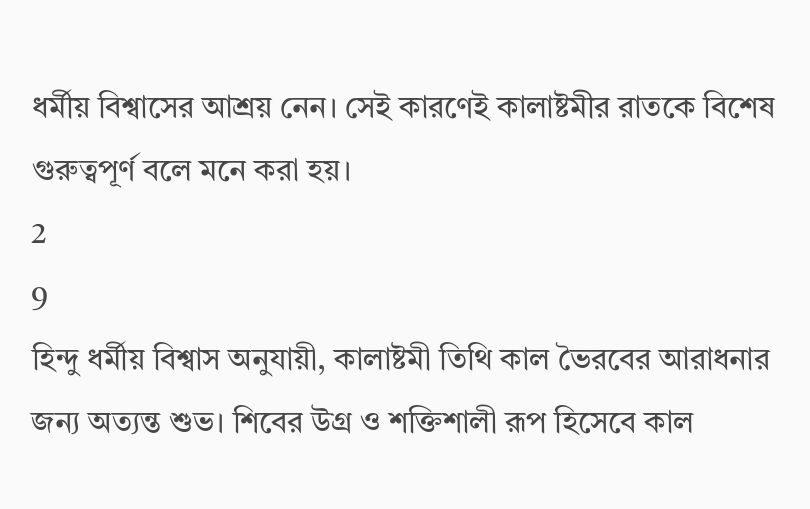ধর্মীয় বিশ্বাসের আশ্রয় নেন। সেই কারণেই কালাষ্টমীর রাতকে বিশেষ গুরুত্বপূর্ণ বলে মনে করা হয়।
2
9
হিন্দু ধর্মীয় বিশ্বাস অনুযায়ী, কালাষ্টমী তিথি কাল ভৈরবের আরাধনার জন্য অত্যন্ত শুভ। শিবের উগ্র ও শক্তিশালী রূপ হিসেবে কাল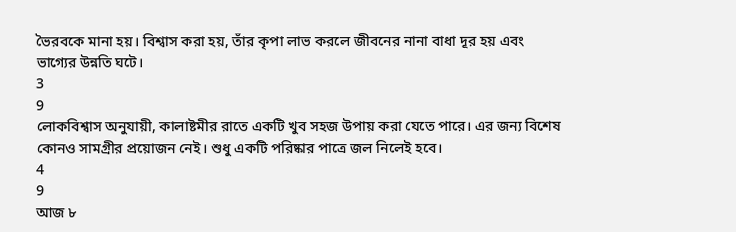ভৈরবকে মানা হয়। বিশ্বাস করা হয়, তাঁর কৃপা লাভ করলে জীবনের নানা বাধা দূর হয় এবং ভাগ্যের উন্নতি ঘটে।
3
9
লোকবিশ্বাস অনুযায়ী, কালাষ্টমীর রাতে একটি খুব সহজ উপায় করা যেতে পারে। এর জন্য বিশেষ কোনও সামগ্রীর প্রয়োজন নেই। শুধু একটি পরিষ্কার পাত্রে জল নিলেই হবে।
4
9
আজ ৮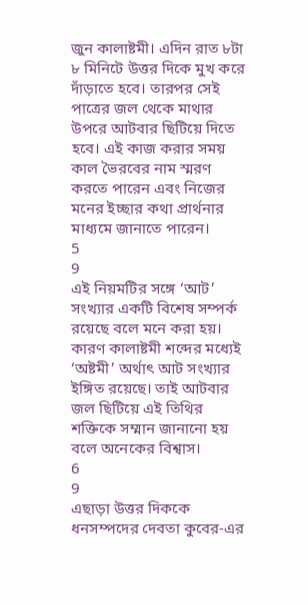জুন কালাষ্টমী। এদিন রাত ৮টা ৮ মিনিটে উত্তর দিকে মুখ করে দাঁড়াতে হবে। তারপর সেই পাত্রের জল থেকে মাথার উপরে আটবার ছিটিয়ে দিতে হবে। এই কাজ করার সময় কাল ভৈরবের নাম স্মরণ করতে পারেন এবং নিজের মনের ইচ্ছার কথা প্রার্থনার মাধ্যমে জানাতে পারেন।
5
9
এই নিয়মটির সঙ্গে ‘আট’ সংখ্যার একটি বিশেষ সম্পর্ক রয়েছে বলে মনে করা হয়। কারণ কালাষ্টমী শব্দের মধ্যেই ‘অষ্টমী’ অর্থাৎ আট সংখ্যার ইঙ্গিত রয়েছে। তাই আটবার জল ছিটিয়ে এই তিথির শক্তিকে সম্মান জানানো হয় বলে অনেকের বিশ্বাস।
6
9
এছাড়া উত্তর দিককে ধনসম্পদের দেবতা কুবের-এর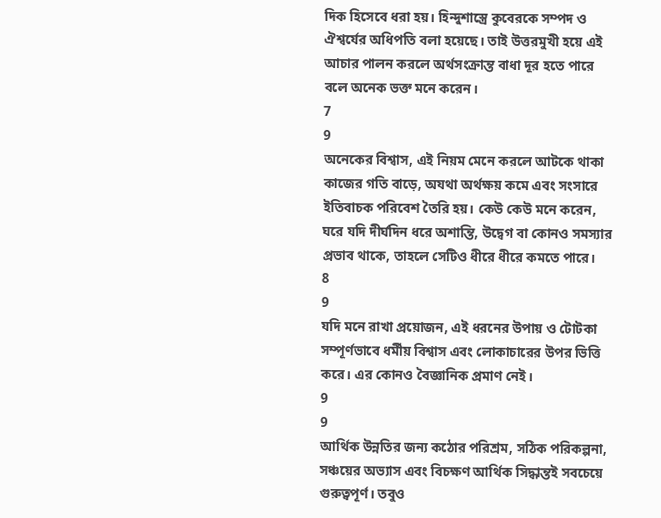দিক হিসেবে ধরা হয়। হিন্দুশাস্ত্রে কুবেরকে সম্পদ ও ঐশ্বর্যের অধিপতি বলা হয়েছে। তাই উত্তরমুখী হয়ে এই আচার পালন করলে অর্থসংক্রান্ত বাধা দূর হতে পারে বলে অনেক ভক্ত মনে করেন।
7
9
অনেকের বিশ্বাস, এই নিয়ম মেনে করলে আটকে থাকা কাজের গতি বাড়ে, অযথা অর্থক্ষয় কমে এবং সংসারে ইতিবাচক পরিবেশ তৈরি হয়। কেউ কেউ মনে করেন, ঘরে যদি দীর্ঘদিন ধরে অশান্তি, উদ্বেগ বা কোনও সমস্যার প্রভাব থাকে, তাহলে সেটিও ধীরে ধীরে কমতে পারে।
8
9
যদি মনে রাখা প্রয়োজন, এই ধরনের উপায় ও টোটকা সম্পূর্ণভাবে ধর্মীয় বিশ্বাস এবং লোকাচারের উপর ভিত্তি করে। এর কোনও বৈজ্ঞানিক প্রমাণ নেই।
9
9
আর্থিক উন্নতির জন্য কঠোর পরিশ্রম, সঠিক পরিকল্পনা, সঞ্চয়ের অভ্যাস এবং বিচক্ষণ আর্থিক সিদ্ধান্তই সবচেয়ে গুরুত্বপূর্ণ। তবুও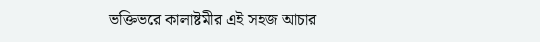ভক্তিভরে কালাষ্টমীর এই সহজ আচার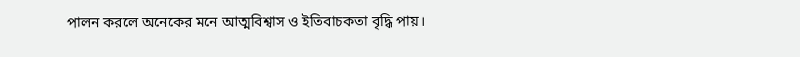পালন করলে অনেকের মনে আত্মবিশ্বাস ও ইতিবাচকতা বৃদ্ধি পায়।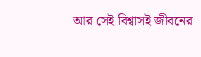আর সেই বিশ্বাসই জীবনের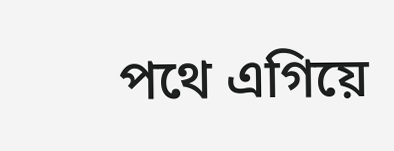পথে এগিয়ে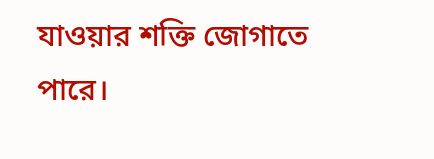যাওয়ার শক্তি জোগাতে পারে।